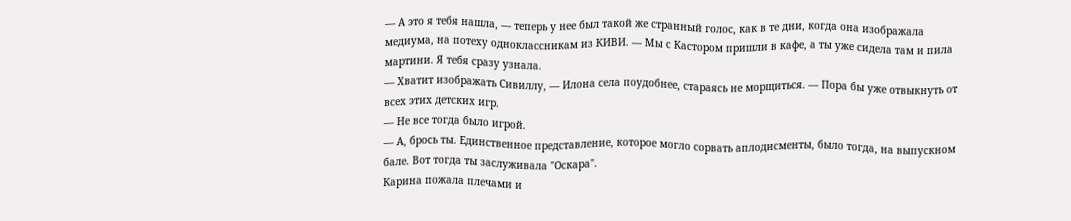— А это я тебя нашла, — теперь у нее был такой же странный голос, как в те дни, когда она изображала медиума, на потеху одноклассникам из КИВИ. — Мы с Кастором пришли в кафе, а ты уже сидела там и пила мартини. Я тебя сразу узнала.
— Хватит изображать Сивиллу, — Илона села поудобнее, стараясь не морщиться. — Пора бы уже отвыкнуть от всех этих детских игр.
— Не все тогда было игрой.
— А, брось ты. Единственное представление, которое могло сорвать аплодисменты, было тогда, на выпускном бале. Вот тогда ты заслуживала "Оскара".
Карина пожала плечами и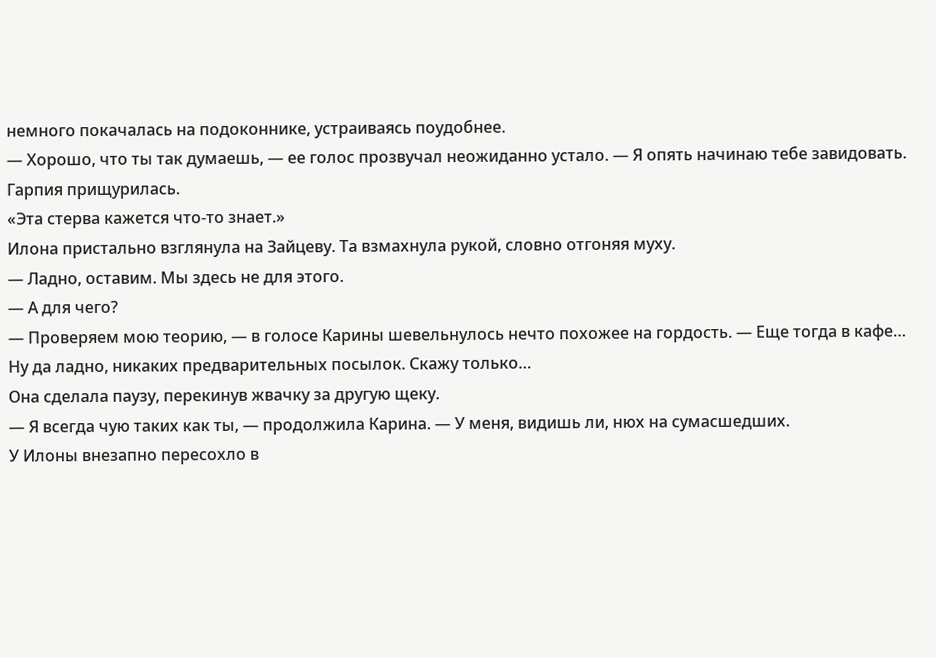немного покачалась на подоконнике, устраиваясь поудобнее.
— Хорошо, что ты так думаешь, — ее голос прозвучал неожиданно устало. — Я опять начинаю тебе завидовать.
Гарпия прищурилась.
«Эта стерва кажется что-то знает.»
Илона пристально взглянула на Зайцеву. Та взмахнула рукой, словно отгоняя муху.
— Ладно, оставим. Мы здесь не для этого.
— А для чего?
— Проверяем мою теорию, — в голосе Карины шевельнулось нечто похожее на гордость. — Еще тогда в кафе… Ну да ладно, никаких предварительных посылок. Скажу только…
Она сделала паузу, перекинув жвачку за другую щеку.
— Я всегда чую таких как ты, — продолжила Карина. — У меня, видишь ли, нюх на сумасшедших.
У Илоны внезапно пересохло в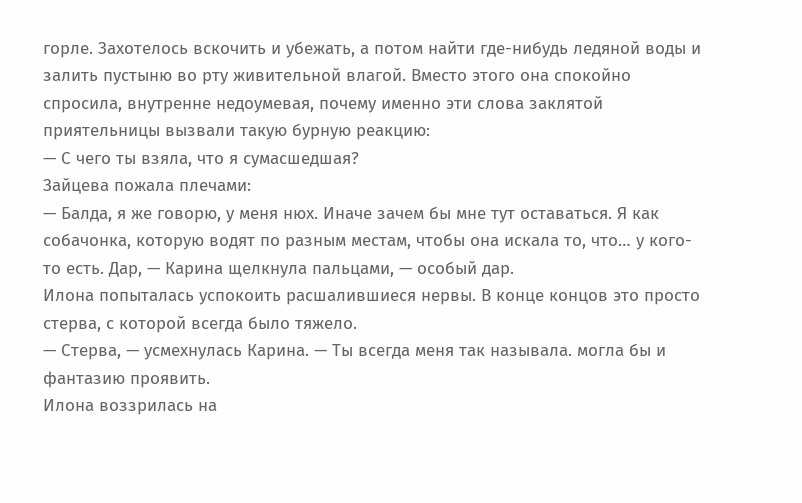горле. Захотелось вскочить и убежать, а потом найти где-нибудь ледяной воды и залить пустыню во рту живительной влагой. Вместо этого она спокойно спросила, внутренне недоумевая, почему именно эти слова заклятой приятельницы вызвали такую бурную реакцию:
— С чего ты взяла, что я сумасшедшая?
Зайцева пожала плечами:
— Балда, я же говорю, у меня нюх. Иначе зачем бы мне тут оставаться. Я как собачонка, которую водят по разным местам, чтобы она искала то, что… у кого-то есть. Дар, — Карина щелкнула пальцами, — особый дар.
Илона попыталась успокоить расшалившиеся нервы. В конце концов это просто стерва, с которой всегда было тяжело.
— Стерва, — усмехнулась Карина. — Ты всегда меня так называла. могла бы и фантазию проявить.
Илона воззрилась на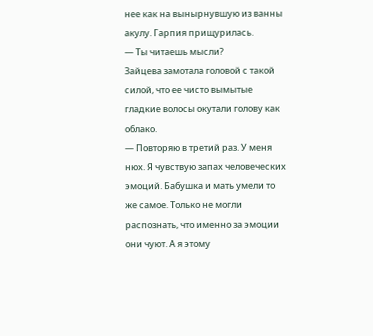нее как на вынырнувшую из ванны акулу. Гарпия прищурилась.
— Ты читаешь мысли?
Зайцева замотала головой с такой силой, что ее чисто вымытые гладкие волосы окутали голову как облако.
— Повторяю в третий раз. У меня нюх. Я чувствую запах человеческих эмоций. Бабушка и мать умели то же самое. Только не могли распознать, что именно за эмоции они чуют. А я этому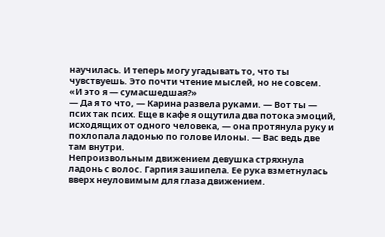научилась. И теперь могу угадывать то, что ты чувствуешь. Это почти чтение мыслей, но не совсем.
«И это я — сумасшедшая?»
— Да я то что, — Карина развела руками. — Вот ты — псих так псих. Еще в кафе я ощутила два потока эмоций, исходящих от одного человека, — она протянула руку и похлопала ладонью по голове Илоны. — Вас ведь две там внутри.
Непроизвольным движением девушка стряхнула ладонь с волос. Гарпия зашипела. Ее рука взметнулась вверх неуловимым для глаза движением.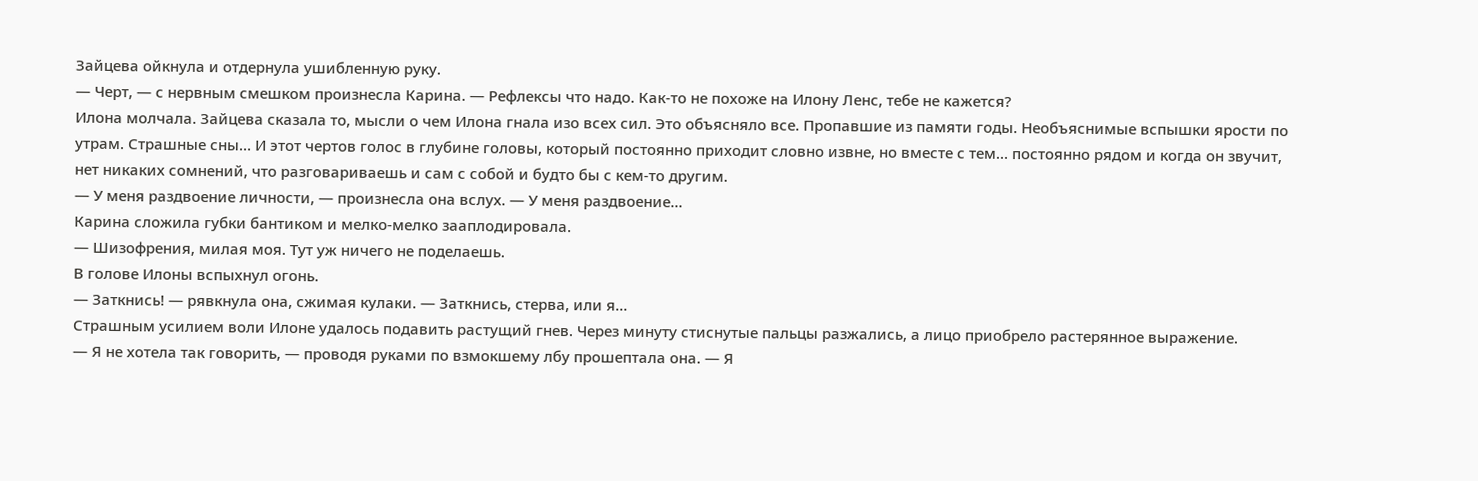Зайцева ойкнула и отдернула ушибленную руку.
— Черт, — с нервным смешком произнесла Карина. — Рефлексы что надо. Как-то не похоже на Илону Ленс, тебе не кажется?
Илона молчала. Зайцева сказала то, мысли о чем Илона гнала изо всех сил. Это объясняло все. Пропавшие из памяти годы. Необъяснимые вспышки ярости по утрам. Страшные сны… И этот чертов голос в глубине головы, который постоянно приходит словно извне, но вместе с тем… постоянно рядом и когда он звучит, нет никаких сомнений, что разговариваешь и сам с собой и будто бы с кем-то другим.
— У меня раздвоение личности, — произнесла она вслух. — У меня раздвоение…
Карина сложила губки бантиком и мелко-мелко зааплодировала.
— Шизофрения, милая моя. Тут уж ничего не поделаешь.
В голове Илоны вспыхнул огонь.
— Заткнись! — рявкнула она, сжимая кулаки. — Заткнись, стерва, или я…
Страшным усилием воли Илоне удалось подавить растущий гнев. Через минуту стиснутые пальцы разжались, а лицо приобрело растерянное выражение.
— Я не хотела так говорить, — проводя руками по взмокшему лбу прошептала она. — Я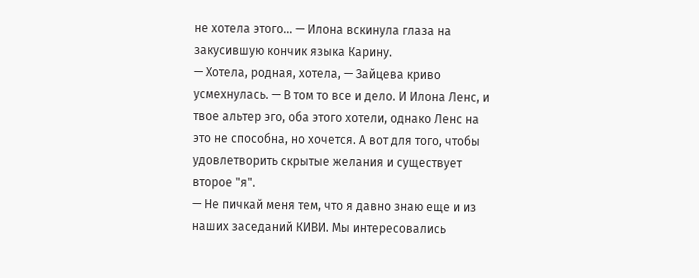не хотела этого… — Илона вскинула глаза на закусившую кончик языка Карину.
— Хотела, родная, хотела, — Зайцева криво усмехнулась. — В том то все и дело. И Илона Ленс, и твое альтер эго, оба этого хотели, однако Ленс на это не способна, но хочется. А вот для того, чтобы удовлетворить скрытые желания и существует второе "я".
— Не пичкай меня тем, что я давно знаю еще и из наших заседаний КИВИ. Мы интересовались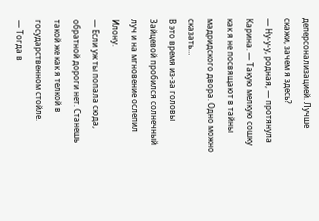деперсонализацией. Лучше скажи, зачем я здесь?
— Ну-у-у, родная, — протянула Карина. — Такую мелкую сошку как я не посвящают в тайны мадридского двора. Одно можно сказать…
В это время из-за головы Зайцевой пробился солнечный луч и на мгновение ослепил Илону.
— Если уж ты попала сюда, обратной дороги нет. Станешь такой же как я телкой в государственном стойле.
— Тогда в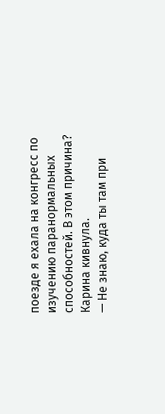поезде я ехала на конгресс по изучению паранормальных способностей. В этом причина?
Карина кивнула.
— Не знаю, куда ты там при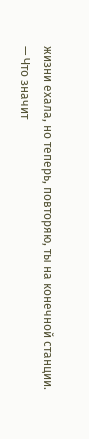жизни ехала, но теперь, повторяю, ты на конечной станции.
— Что значит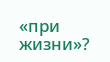«при жизни»?